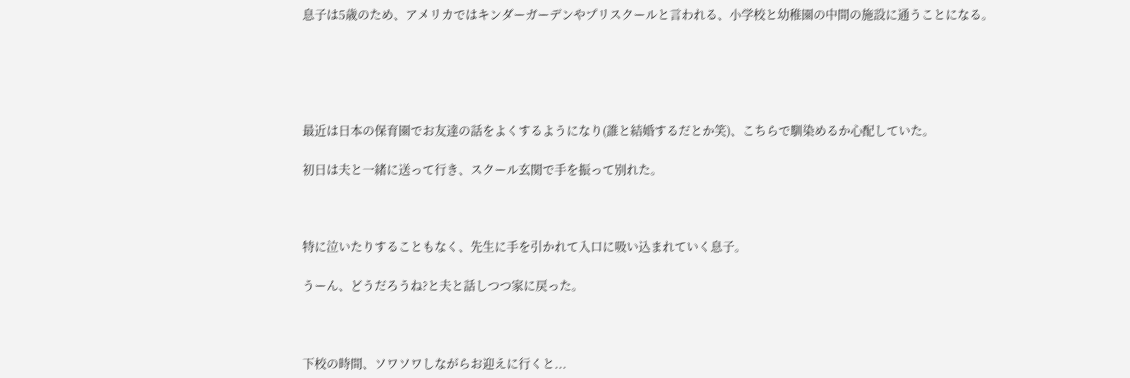息子は5歳のため、アメリカではキンダーガーデンやプリスクールと言われる、小学校と幼稚園の中間の施設に通うことになる。





最近は日本の保育園でお友達の話をよくするようになり(誰と結婚するだとか笑)、こちらで馴染めるか心配していた。

初日は夫と一緒に送って行き、スクール玄関で手を振って別れた。



特に泣いたりすることもなく、先生に手を引かれて入口に吸い込まれていく息子。

うーん、どうだろうね?と夫と話しつつ家に戻った。



下校の時間、ソワソワしながらお迎えに行くと...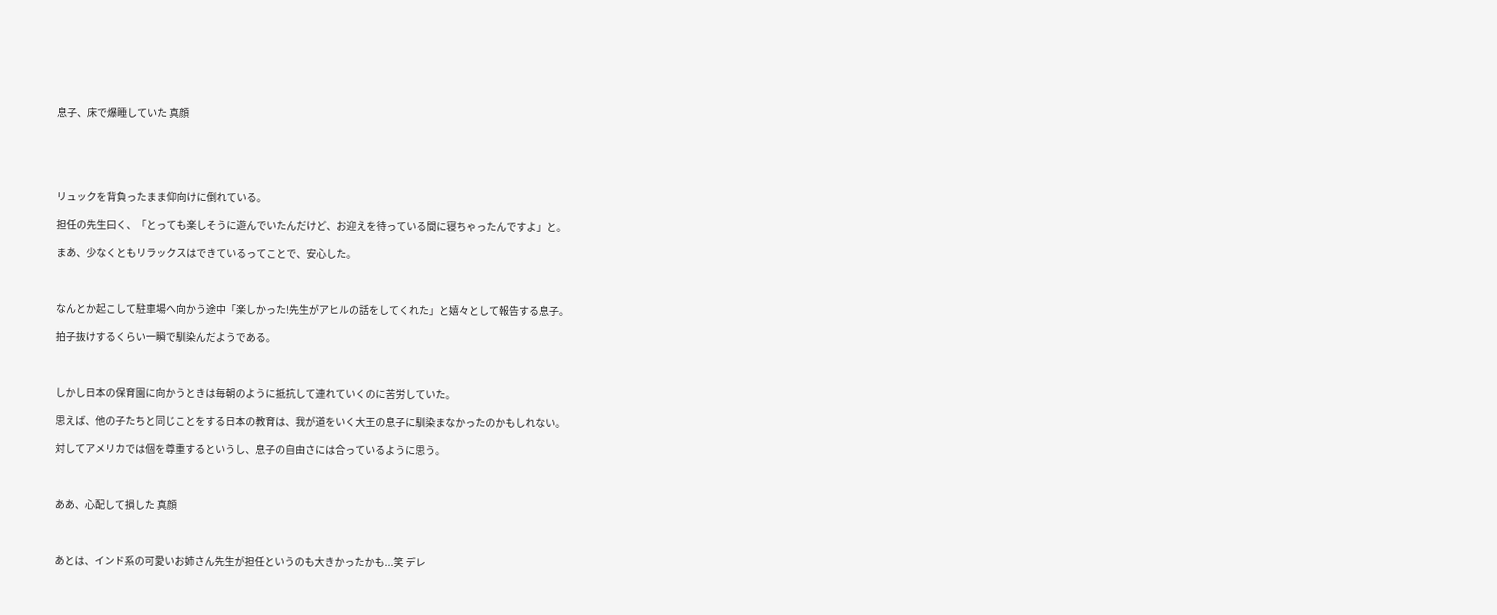息子、床で爆睡していた 真顔





リュックを背負ったまま仰向けに倒れている。

担任の先生曰く、「とっても楽しそうに遊んでいたんだけど、お迎えを待っている間に寝ちゃったんですよ」と。

まあ、少なくともリラックスはできているってことで、安心した。



なんとか起こして駐車場へ向かう途中「楽しかった!先生がアヒルの話をしてくれた」と嬉々として報告する息子。

拍子抜けするくらい一瞬で馴染んだようである。



しかし日本の保育園に向かうときは毎朝のように抵抗して連れていくのに苦労していた。

思えば、他の子たちと同じことをする日本の教育は、我が道をいく大王の息子に馴染まなかったのかもしれない。

対してアメリカでは個を尊重するというし、息子の自由さには合っているように思う。



ああ、心配して損した 真顔



あとは、インド系の可愛いお姉さん先生が担任というのも大きかったかも...笑 デレ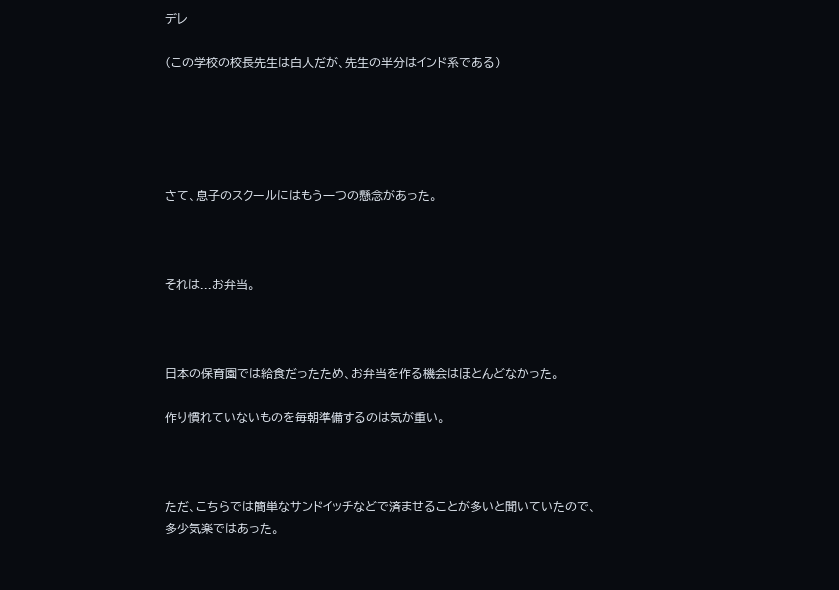デレ

(この学校の校長先生は白人だが、先生の半分はインド系である)





さて、息子のスクールにはもう一つの懸念があった。



それは...お弁当。



日本の保育園では給食だったため、お弁当を作る機会はほとんどなかった。

作り慣れていないものを毎朝準備するのは気が重い。



ただ、こちらでは簡単なサンドイッチなどで済ませることが多いと聞いていたので、多少気楽ではあった。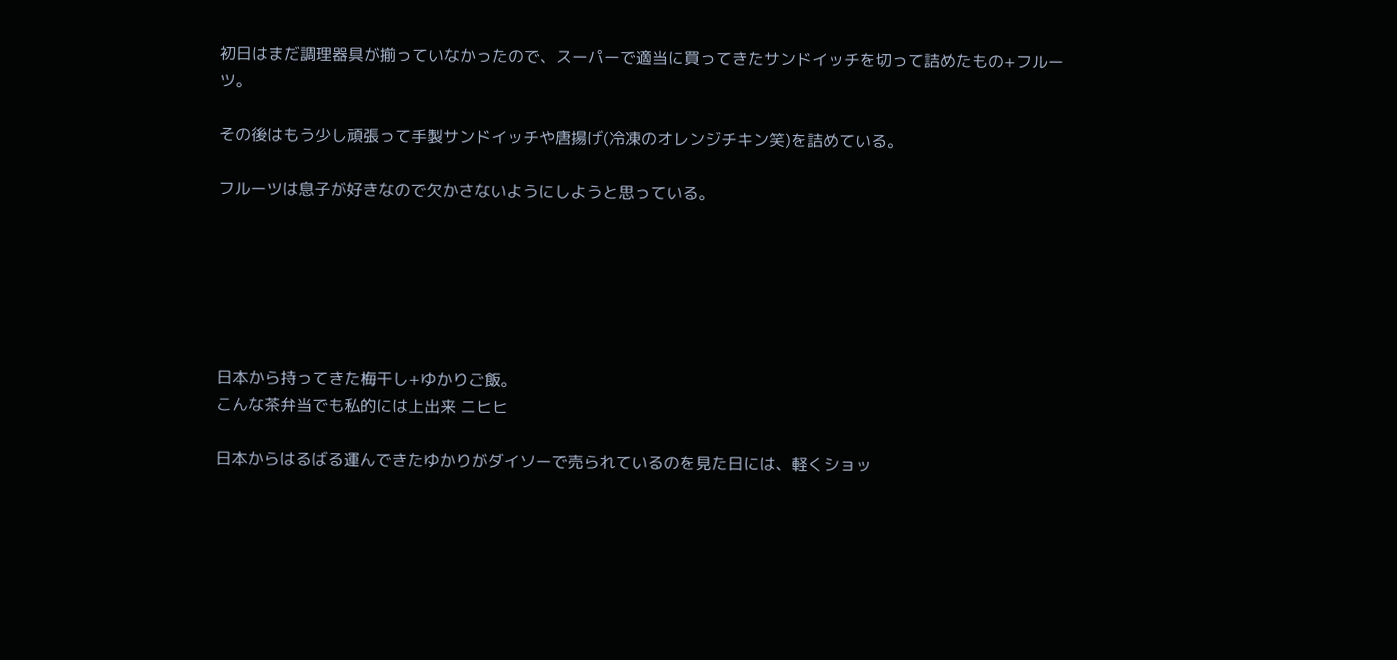初日はまだ調理器具が揃っていなかったので、スーパーで適当に買ってきたサンドイッチを切って詰めたもの+フルーツ。

その後はもう少し頑張って手製サンドイッチや唐揚げ(冷凍のオレンジチキン笑)を詰めている。

フルーツは息子が好きなので欠かさないようにしようと思っている。






日本から持ってきた梅干し+ゆかりご飯。
こんな茶弁当でも私的には上出来 ニヒヒ

日本からはるばる運んできたゆかりがダイソーで売られているのを見た日には、軽くショッ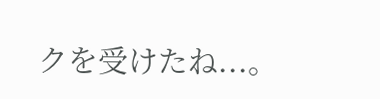クを受けたね...。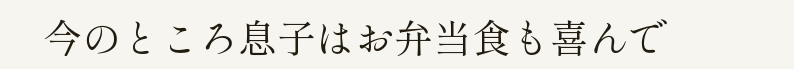今のところ息子はお弁当食も喜んで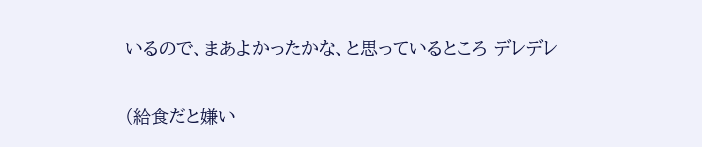いるので、まあよかったかな、と思っているところ デレデレ

(給食だと嫌い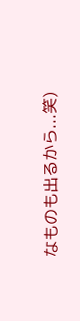なものも出るから...笑)